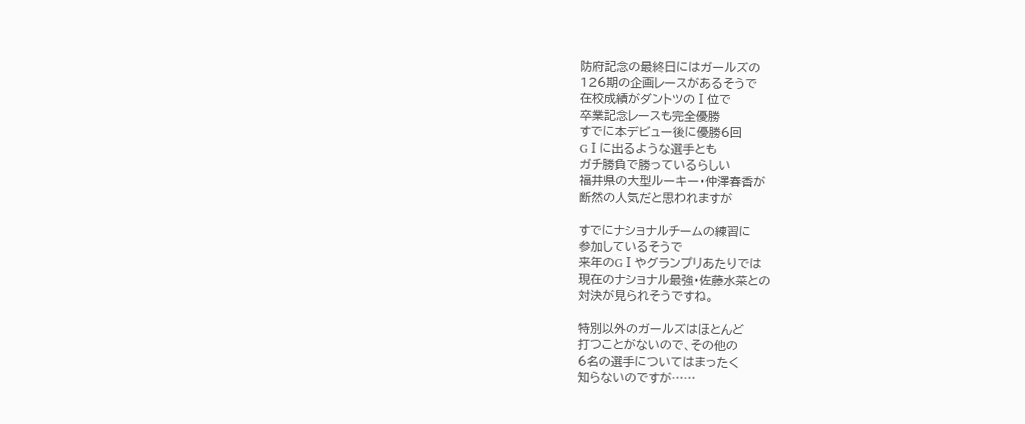防府記念の最終日にはガールズの
126期の企画レースがあるそうで
在校成績がダントツのⅠ位で
卒業記念レースも完全優勝
すでに本デビュー後に優勝6回
GⅠに出るような選手とも
ガチ勝負で勝っているらしい
福井県の大型ルーキー・仲澤春香が
断然の人気だと思われますが

すでにナショナルチームの練習に
参加しているそうで
来年のGⅠやグランプリあたりでは
現在のナショナル最強・佐藤水菜との
対決が見られそうですね。

特別以外のガールズはほとんど
打つことがないので、その他の
6名の選手についてはまったく
知らないのですが……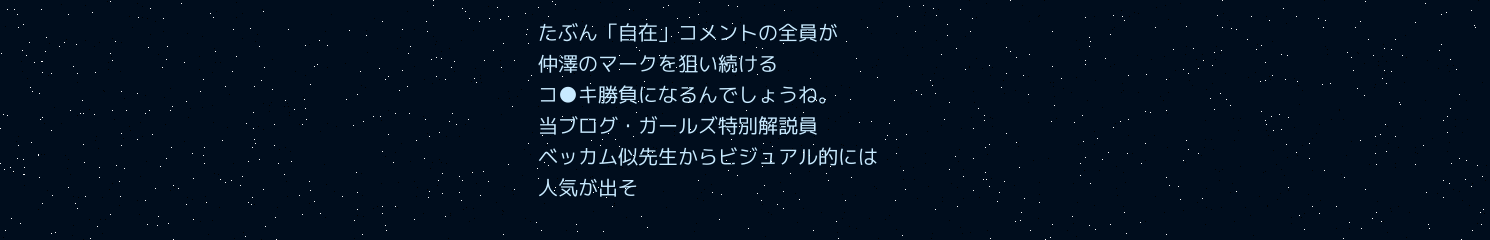たぶん「自在」コメントの全員が
仲澤のマークを狙い続ける
コ●キ勝負になるんでしょうね。
当ブログ・ガールズ特別解説員
ベッカム似先生からビジュアル的には
人気が出そ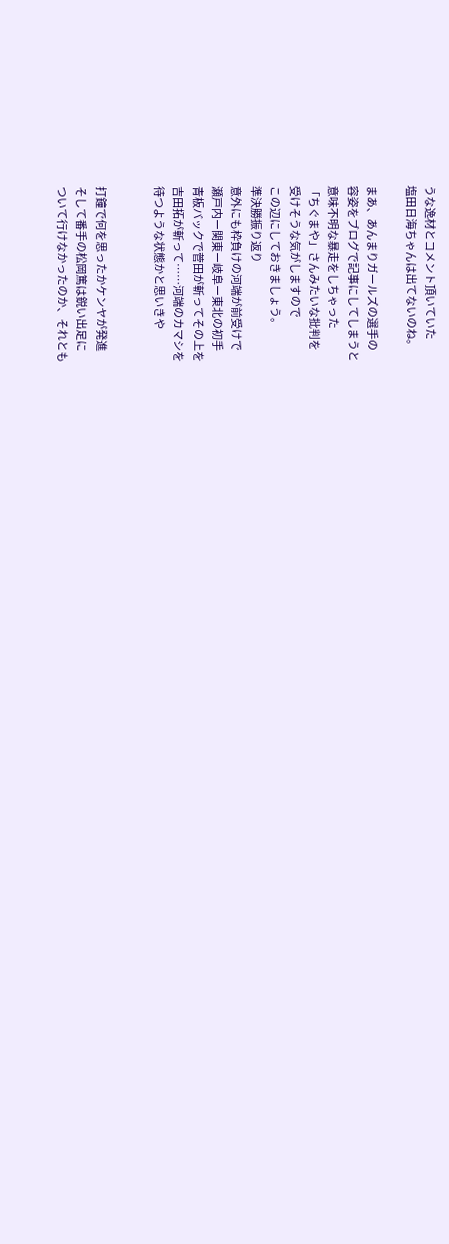うな逸材とコメント頂いていた
塩田日海ちゃんは出てないのね。

まあ、あんまりガールズの選手の
容姿をブログで記事にしてしまうと
意味不明な暴走をしちゃった
「ちぐまや」さんみたいな批判を
受けそうな気がしますので
この辺にしておきましょう。
準決勝振り返り
意外にも枠負けの河端が前受けで
瀬戸内ー関東ー岐阜ー東北の初手
青板バックで菅田が斬ってその上を
吉田拓が斬って……河端のカマシを
待つような状態かと思いきや


打鐘で何を思ったかケンヤが発進
そして番手の松岡篤は鋭い出足に
ついて行けなかったのか、それとも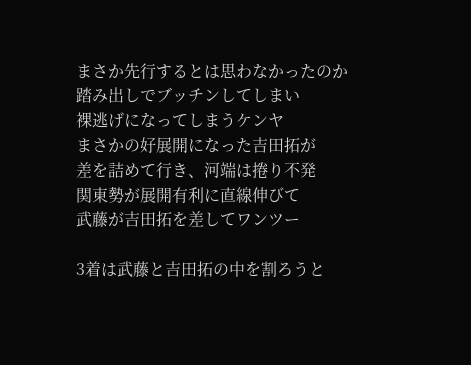まさか先行するとは思わなかったのか
踏み出しでブッチンしてしまい
裸逃げになってしまうケンヤ
まさかの好展開になった吉田拓が
差を詰めて行き、河端は捲り不発
関東勢が展開有利に直線伸びて
武藤が吉田拓を差してワンツー

3着は武藤と吉田拓の中を割ろうと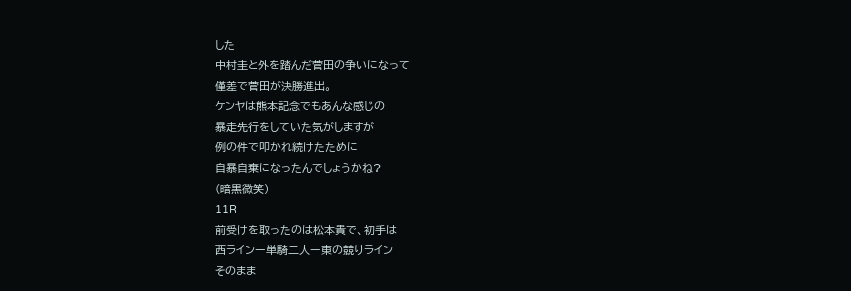した
中村圭と外を踏んだ菅田の争いになって
僅差で菅田が決勝進出。
ケンヤは熊本記念でもあんな感じの
暴走先行をしていた気がしますが
例の件で叩かれ続けたために
自暴自棄になったんでしょうかね?
(暗黒微笑)
11R
前受けを取ったのは松本貴で、初手は
西ラインー単騎二人ー東の競りライン
そのまま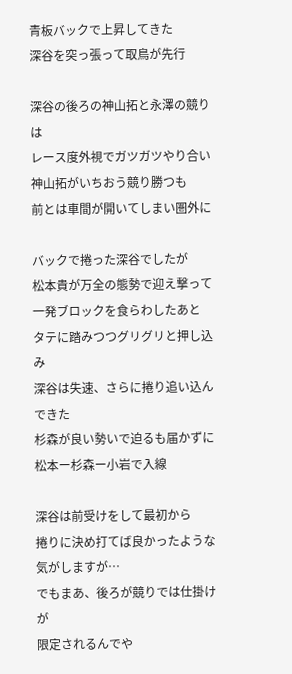青板バックで上昇してきた
深谷を突っ張って取鳥が先行

深谷の後ろの神山拓と永澤の競りは
レース度外視でガツガツやり合い
神山拓がいちおう競り勝つも
前とは車間が開いてしまい圏外に

バックで捲った深谷でしたが
松本貴が万全の態勢で迎え撃って
一発ブロックを食らわしたあと
タテに踏みつつグリグリと押し込み
深谷は失速、さらに捲り追い込んできた
杉森が良い勢いで迫るも届かずに
松本ー杉森ー小岩で入線

深谷は前受けをして最初から
捲りに決め打てば良かったような
気がしますが…
でもまあ、後ろが競りでは仕掛けが
限定されるんでや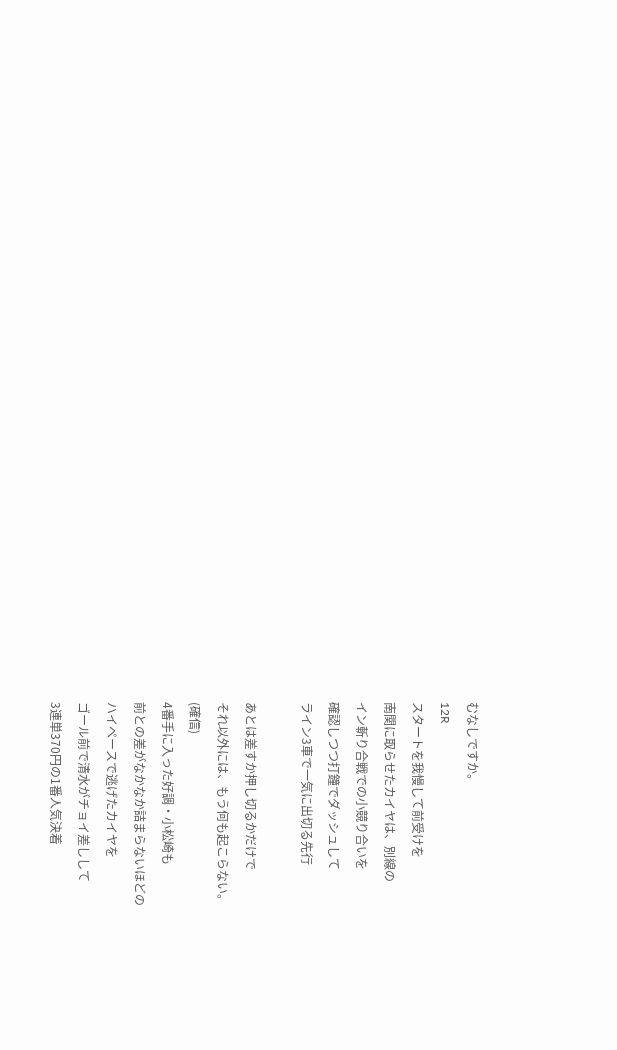むなしですか。
12R
スタートを我慢して前受けを
南関に取らせたカイヤは、別線の
イン斬り合戦での小競り合いを
確認しつつ打鐘でダッシュして
ライン3車で一気に出切る先行

あとは差すか押し切るかだけで
それ以外には、もう何も起こらない。
(確信)
4番手に入った好調・小松崎も
前との差がなかなか詰まらないほどの
ハイペースで逃げたカイヤを
ゴール前で清水がチョイ差しして
3連単370円の1番人気決着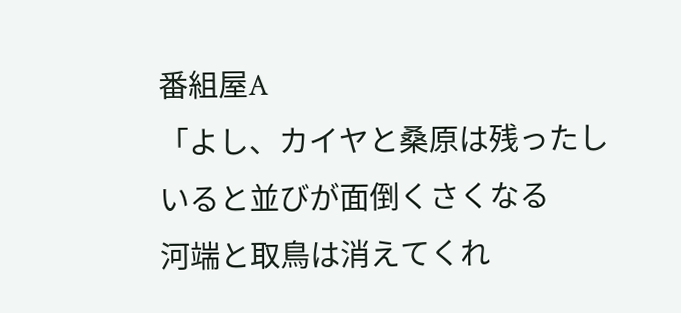番組屋A
「よし、カイヤと桑原は残ったし
いると並びが面倒くさくなる
河端と取鳥は消えてくれ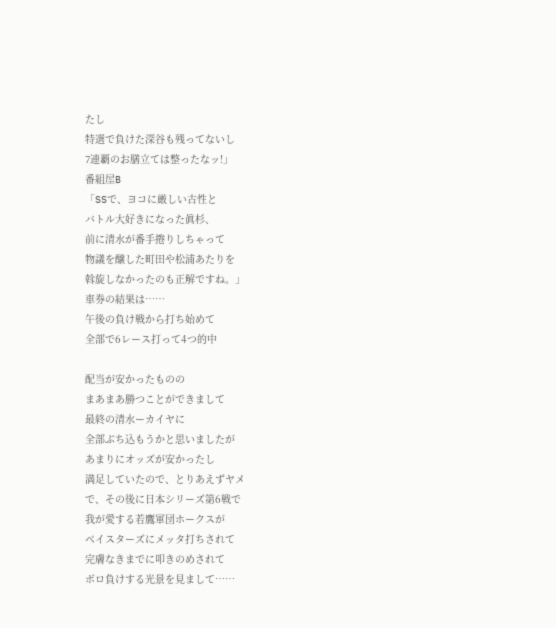たし
特選で負けた深谷も残ってないし
7連覇のお膳立ては整ったなッ!」
番組屋B
「SSで、ヨコに厳しい古性と
バトル大好きになった眞杉、
前に清水が番手捲りしちゃって
物議を醸した町田や松浦あたりを
斡旋しなかったのも正解ですね。」
車券の結果は……
午後の負け戦から打ち始めて
全部で6レース打って4つ的中

配当が安かったものの
まあまあ勝つことができまして
最終の清水ーカイヤに
全部ぶち込もうかと思いましたが
あまりにオッズが安かったし
満足していたので、とりあえずヤメ
で、その後に日本シリーズ第6戦で
我が愛する若鷹軍団ホークスが
ベイスターズにメッタ打ちされて
完膚なきまでに叩きのめされて
ボロ負けする光景を見まして……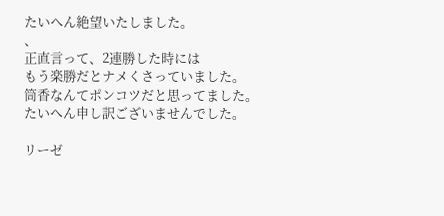たいへん絶望いたしました。
、
正直言って、2連勝した時には
もう楽勝だとナメくさっていました。
筒香なんてポンコツだと思ってました。
たいへん申し訳ございませんでした。

リーゼ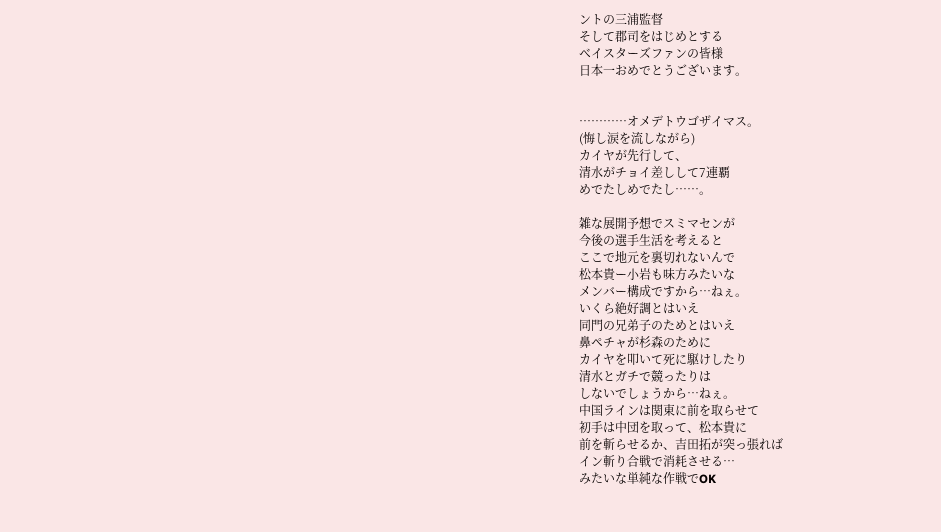ントの三浦監督
そして郡司をはじめとする
ベイスターズファンの皆様
日本一おめでとうございます。


…………オメデトウゴザイマス。
(悔し涙を流しながら)
カイヤが先行して、
清水がチョイ差しして7連覇
めでたしめでたし……。

雑な展開予想でスミマセンが
今後の選手生活を考えると
ここで地元を裏切れないんで
松本貴ー小岩も味方みたいな
メンバー構成ですから…ねぇ。
いくら絶好調とはいえ
同門の兄弟子のためとはいえ
鼻ペチャが杉森のために
カイヤを叩いて死に駆けしたり
清水とガチで競ったりは
しないでしょうから…ねぇ。
中国ラインは関東に前を取らせて
初手は中団を取って、松本貴に
前を斬らせるか、吉田拓が突っ張れば
イン斬り合戦で消耗させる…
みたいな単純な作戦でOK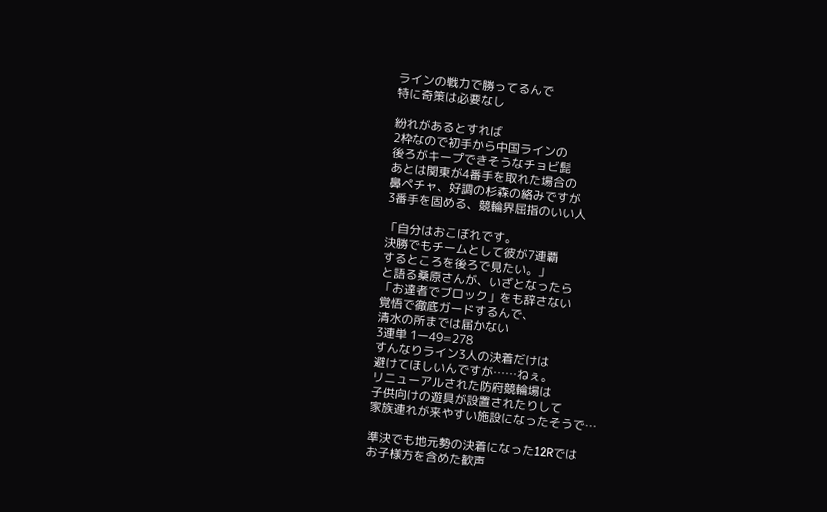ラインの戦力で勝ってるんで
特に奇策は必要なし

紛れがあるとすれば
2枠なので初手から中国ラインの
後ろがキープできそうなチョビ髭
あとは関東が4番手を取れた場合の
鼻ペチャ、好調の杉森の絡みですが
3番手を固める、競輪界屈指のいい人

「自分はおこぼれです。
決勝でもチームとして彼が7連覇
するところを後ろで見たい。」
と語る桑原さんが、いざとなったら
「お達者でブロック」をも辞さない
覚悟で徹底ガードするんで、
清水の所までは届かない
3連単 1ー49=278
すんなりライン3人の決着だけは
避けてほしいんですが……ねぇ。
リニューアルされた防府競輪場は
子供向けの遊具が設置されたりして
家族連れが来やすい施設になったそうで…

準決でも地元勢の決着になった12Rでは
お子様方を含めた歓声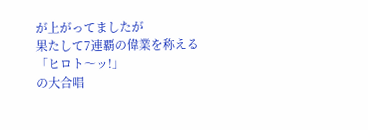が上がってましたが
果たして7連覇の偉業を称える
「ヒロト〜ッ!」
の大合唱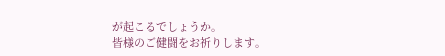が起こるでしょうか。
皆様のご健闘をお祈りします。